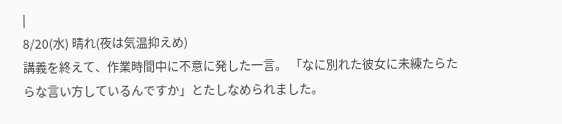|
8/20(水) 晴れ(夜は気温抑えめ)
講義を終えて、作業時間中に不意に発した一言。 「なに別れた彼女に未練たらたらな言い方しているんですか」とたしなめられました。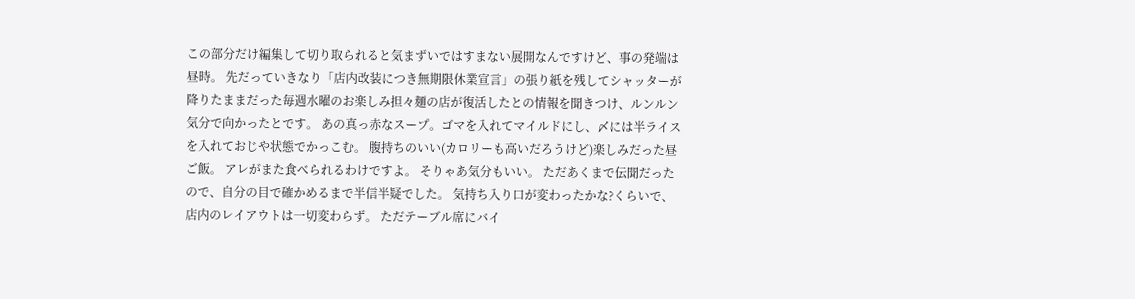この部分だけ編集して切り取られると気まずいではすまない展開なんですけど、事の発端は昼時。 先だっていきなり「店内改装につき無期限休業宣言」の張り紙を残してシャッターが降りたままだった毎週水曜のお楽しみ担々麺の店が復活したとの情報を聞きつけ、ルンルン気分で向かったとです。 あの真っ赤なスープ。ゴマを入れてマイルドにし、〆には半ライスを入れておじや状態でかっこむ。 腹持ちのいい(カロリーも高いだろうけど)楽しみだった昼ご飯。 アレがまた食べられるわけですよ。 そりゃあ気分もいい。 ただあくまで伝聞だったので、自分の目で確かめるまで半信半疑でした。 気持ち入り口が変わったかな?くらいで、店内のレイアウトは一切変わらず。 ただテーブル席にバイ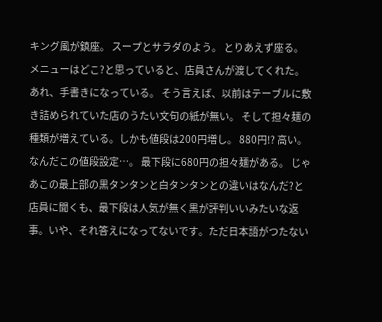キング風が鎮座。 スープとサラダのよう。 とりあえず座る。 メニューはどこ?と思っていると、店員さんが渡してくれた。 あれ、手書きになっている。 そう言えば、以前はテーブルに敷き詰められていた店のうたい文句の紙が無い。 そして担々麺の種類が増えている。しかも値段は200円増し。 880円!? 高い。なんだこの値段設定…。 最下段に680円の担々麺がある。 じゃあこの最上部の黒タンタンと白タンタンとの違いはなんだ?と店員に聞くも、最下段は人気が無く黒が評判いいみたいな返事。いや、それ答えになってないです。ただ日本語がつたない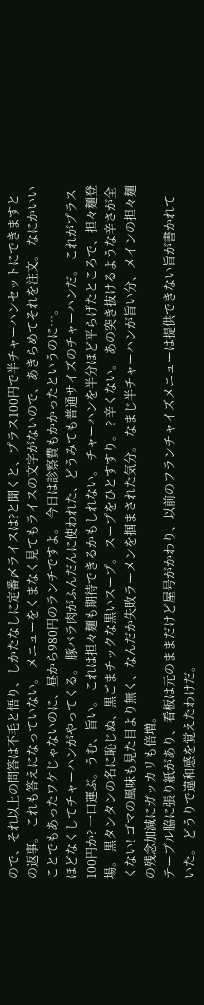ので、それ以上の問答は不毛と悟り、しかたなしに定番〆ライスは?と聞くと、プラス100円で半チャーハンセットにできますとの返事。 これも答えになっていない。 メニューをくまなく見てもライスの文字がないので、あきらめてそれを注文。 なにかいいことでもあったワケじゃないのに、昼から980円のランチですよ。 今日は診察費もかかったというのに…。
ほどなくしてチャーハンがやってくる。 豚バラ肉がふんだんに使われた、どうみても普通サイズのチャーハンだ。 これがプラス100円か? 一口運ぶ。うむ、旨い。 これは担々麺も期待できるかもしれない。 チャーハンを半分ほど平らげたところで、担々麺登場。 黒タンタンの名に恥じぬ、黒ごまチックな黒いスープ。 スープをひとすすり。 ? 辛くない。 あの突き抜けるような辛さが全くない! ゴマの風味も見た目より無く、なんだか失敗ラーメンを掴まされた気分。 なまじ半チャーハンが旨い分、メインの担々麺の残念加減にガッカリも倍増。
テーブル脇に張り紙があり、看板は元のままだけど屋号がかわり、以前のフランチャイズメニューは提供できない旨が書かれていた。 どうりで違和感を覚えたわけだ。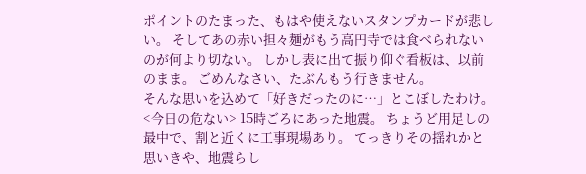ポイントのたまった、もはや使えないスタンプカードが悲しい。 そしてあの赤い担々麺がもう高円寺では食べられないのが何より切ない。 しかし表に出て振り仰ぐ看板は、以前のまま。 ごめんなさい、たぶんもう行きません。
そんな思いを込めて「好きだったのに…」とこぼしたわけ。
<今日の危ない> 15時ごろにあった地震。 ちょうど用足しの最中で、割と近くに工事現場あり。 てっきりその揺れかと思いきや、地震らし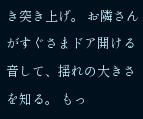き突き上げ。 お隣さんがすぐさまドア開ける音して、揺れの大きさを知る。 もっ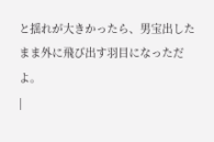と揺れが大きかったら、男宝出したまま外に飛び出す羽目になっただよ。
|